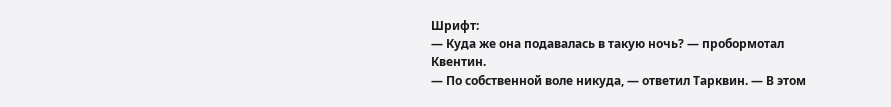Шрифт:
— Куда же она подавалась в такую ночь? — пробормотал Квентин.
— По собственной воле никуда, — ответил Тарквин. — В этом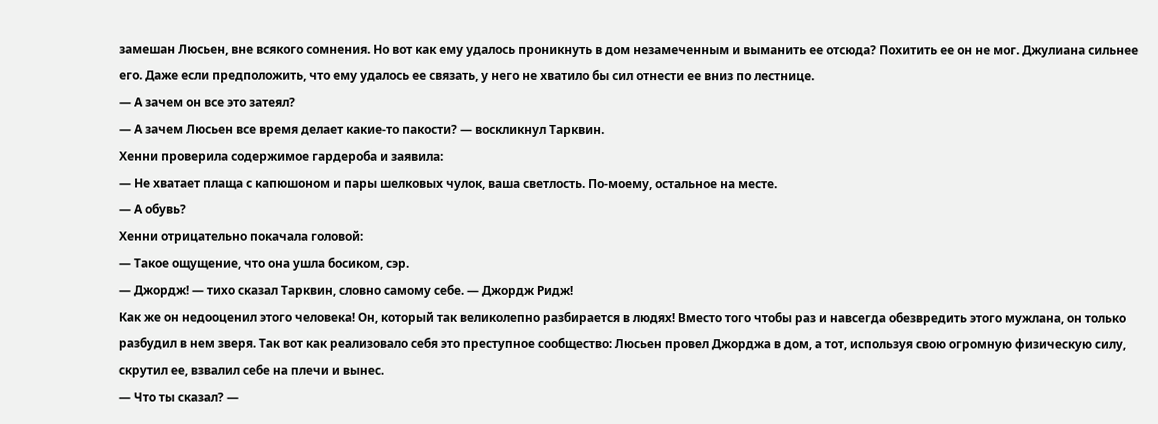замешан Люсьен, вне всякого сомнения. Но вот как ему удалось проникнуть в дом незамеченным и выманить ее отсюда? Похитить ее он не мог. Джулиана сильнее его. Даже если предположить, что ему удалось ее связать, у него не хватило бы сил отнести ее вниз по лестнице.
— А зачем он все это затеял?
— А зачем Люсьен все время делает какие-то пакости? — воскликнул Тарквин.
Хенни проверила содержимое гардероба и заявила:
— Не хватает плаща с капюшоном и пары шелковых чулок, ваша светлость. По-моему, остальное на месте.
— А обувь?
Хенни отрицательно покачала головой:
— Такое ощущение, что она ушла босиком, сэр.
— Джордж! — тихо сказал Тарквин, словно самому себе. — Джордж Ридж!
Как же он недооценил этого человека! Он, который так великолепно разбирается в людях! Вместо того чтобы раз и навсегда обезвредить этого мужлана, он только разбудил в нем зверя. Так вот как реализовало себя это преступное сообщество: Люсьен провел Джорджа в дом, а тот, используя свою огромную физическую силу, скрутил ее, взвалил себе на плечи и вынес.
— Что ты сказал? —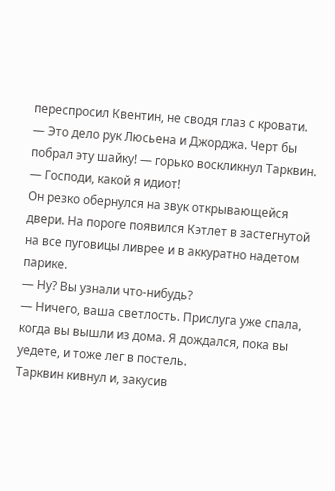переспросил Квентин, не сводя глаз с кровати.
— Это дело рук Люсьена и Джорджа. Черт бы побрал эту шайку! — горько воскликнул Тарквин. — Господи, какой я идиот!
Он резко обернулся на звук открывающейся двери. На пороге появился Кэтлет в застегнутой на все пуговицы ливрее и в аккуратно надетом парике.
— Ну? Вы узнали что-нибудь?
— Ничего, ваша светлость. Прислуга уже спала, когда вы вышли из дома. Я дождался, пока вы уедете, и тоже лег в постель.
Тарквин кивнул и, закусив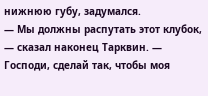нижнюю губу, задумался.
— Мы должны распутать этот клубок, — сказал наконец Тарквин. — Господи, сделай так, чтобы моя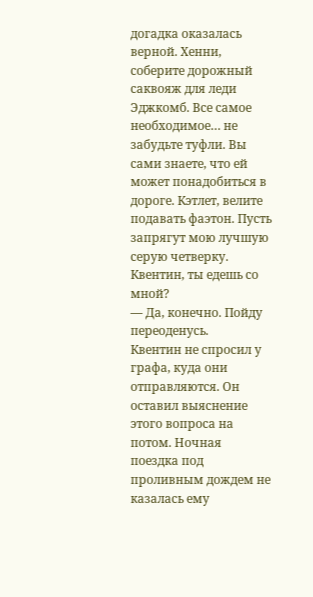догадка оказалась верной. Хенни, соберите дорожный саквояж для леди Эджкомб. Все самое необходимое… не забудьте туфли. Вы сами знаете, что ей может понадобиться в дороге. Кэтлет, велите подавать фаэтон. Пусть запрягут мою лучшую серую четверку. Квентин, ты едешь со мной?
— Да, конечно. Пойду переоденусь.
Квентин не спросил у графа, куда они отправляются. Он оставил выяснение этого вопроса на потом. Ночная поездка под проливным дождем не казалась ему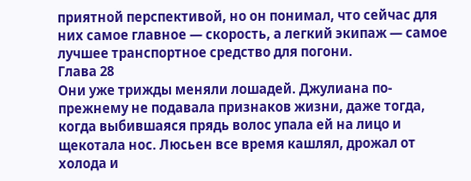приятной перспективой, но он понимал, что сейчас для них самое главное — скорость, а легкий экипаж — самое лучшее транспортное средство для погони.
Глава 28
Они уже трижды меняли лошадей. Джулиана по-прежнему не подавала признаков жизни, даже тогда, когда выбившаяся прядь волос упала ей на лицо и щекотала нос. Люсьен все время кашлял, дрожал от холода и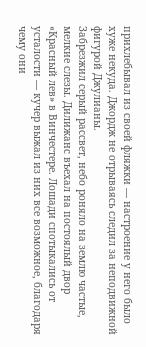прихлебывал из своей фляжки — настроение у него было хуже некуда. Джордж не отрываясь следил за неподвижной фигурой Джулианы.
Забрезжил серый рассвет, небо роняло на землю частые, мелкие слезы. Дилижанс въехал на постоялый двор «Красный лев» в Винчестере. Лошади спотыкались от усталости — кучер выжал из них все возможное, благодаря чему они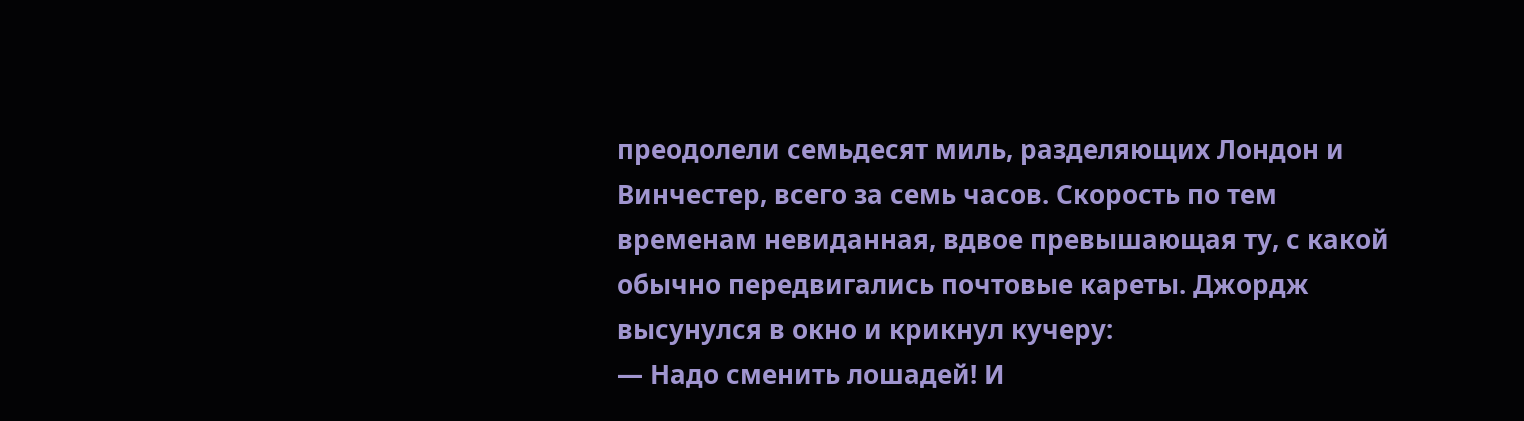преодолели семьдесят миль, разделяющих Лондон и Винчестер, всего за семь часов. Скорость по тем временам невиданная, вдвое превышающая ту, с какой обычно передвигались почтовые кареты. Джордж высунулся в окно и крикнул кучеру:
— Надо сменить лошадей! И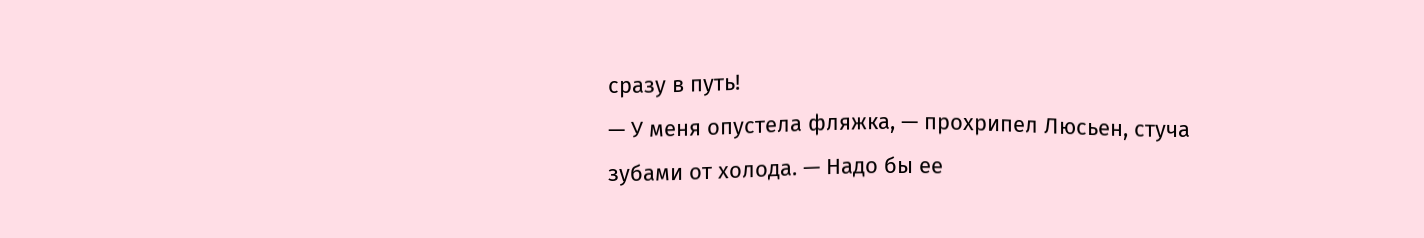сразу в путь!
— У меня опустела фляжка, — прохрипел Люсьен, стуча зубами от холода. — Надо бы ее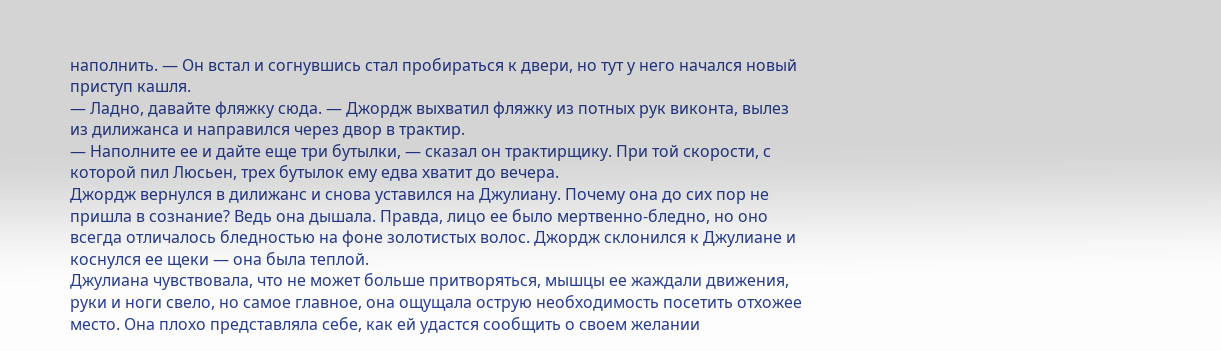наполнить. — Он встал и согнувшись стал пробираться к двери, но тут у него начался новый приступ кашля.
— Ладно, давайте фляжку сюда. — Джордж выхватил фляжку из потных рук виконта, вылез из дилижанса и направился через двор в трактир.
— Наполните ее и дайте еще три бутылки, — сказал он трактирщику. При той скорости, с которой пил Люсьен, трех бутылок ему едва хватит до вечера.
Джордж вернулся в дилижанс и снова уставился на Джулиану. Почему она до сих пор не пришла в сознание? Ведь она дышала. Правда, лицо ее было мертвенно-бледно, но оно всегда отличалось бледностью на фоне золотистых волос. Джордж склонился к Джулиане и коснулся ее щеки — она была теплой.
Джулиана чувствовала, что не может больше притворяться, мышцы ее жаждали движения, руки и ноги свело, но самое главное, она ощущала острую необходимость посетить отхожее место. Она плохо представляла себе, как ей удастся сообщить о своем желании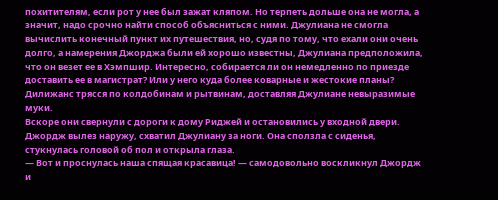похитителям, если рот у нее был зажат кляпом. Но терпеть дольше она не могла, а значит, надо срочно найти способ объясниться с ними. Джулиана не смогла вычислить конечный пункт их путешествия, но, судя по тому, что ехали они очень долго, а намерения Джорджа были ей хорошо известны, Джулиана предположила, что он везет ее в Хэмпшир. Интересно, собирается ли он немедленно по приезде доставить ее в магистрат? Или у него куда более коварные и жестокие планы? Дилижанс трясся по колдобинам и рытвинам, доставляя Джулиане невыразимые муки.
Вскоре они свернули с дороги к дому Риджей и остановились у входной двери. Джордж вылез наружу, схватил Джулиану за ноги. Она сползла с сиденья, стукнулась головой об пол и открыла глаза.
— Вот и проснулась наша спящая красавица! — самодовольно воскликнул Джордж и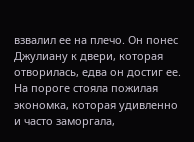взвалил ее на плечо. Он понес Джулиану к двери, которая отворилась, едва он достиг ее. На пороге стояла пожилая экономка, которая удивленно и часто заморгала,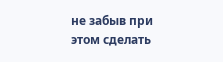не забыв при этом сделать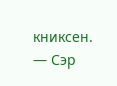книксен.
— Сэр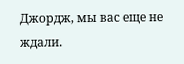Джордж, мы вас еще не ждали.